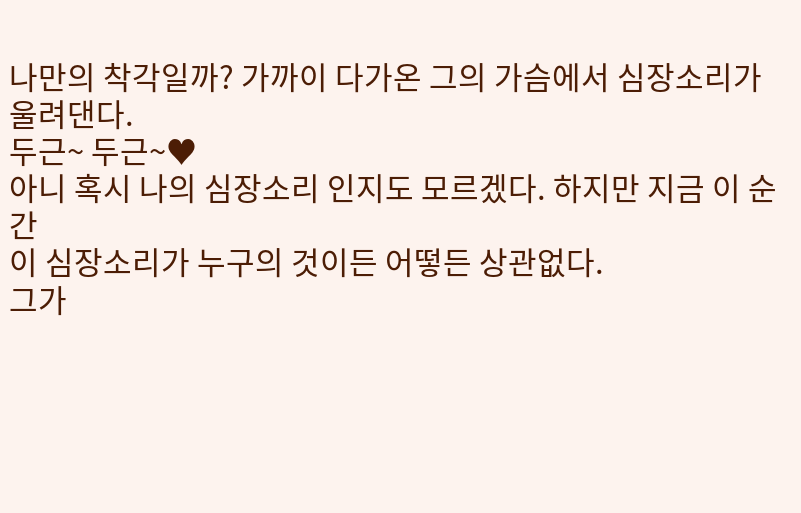나만의 착각일까? 가까이 다가온 그의 가슴에서 심장소리가 울려댄다.
두근~ 두근~♥
아니 혹시 나의 심장소리 인지도 모르겠다. 하지만 지금 이 순간
이 심장소리가 누구의 것이든 어떻든 상관없다.
그가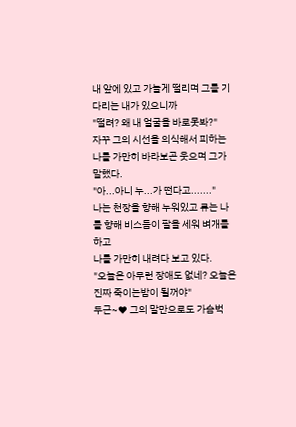내 앞에 있고 가늘게 떨리며 그를 기다리는 내가 있으니까
"떨려? 왜 내 얼굴을 바로못봐?"
자꾸 그의 시선을 의식해서 피하는 나를 가만히 바라보곤 웃으며 그가 말했다.
"아...아니 누...가 떤다고......."
나는 천장을 향해 누워있고 류는 나를 향해 비스듬이 팔을 세워 벼개를 하고
나를 가만히 내려다 보고 있다.
"오늘은 아무런 장애도 없네? 오늘은 진짜 죽이는밤이 될꺼야"
두근~♥ 그의 말만으로도 가슴벅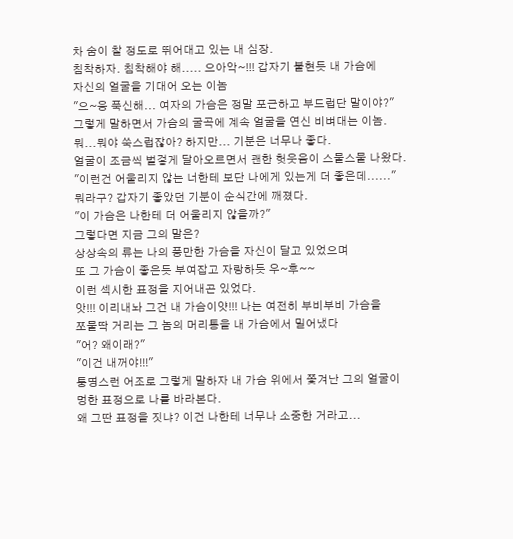차 숨이 찰 정도로 뛰어대고 있는 내 심장.
침착하자. 침착해야 해..... 으아악~!!! 갑자기 불현듯 내 가슴에
자신의 얼굴을 기대어 오는 이놈
"으~응 푹신해... 여자의 가슴은 정말 포근하고 부드럽단 말이야?"
그렇게 말하면서 가슴의 굴곡에 계속 얼굴을 연신 비벼대는 이놈.
뭐...뭐야 쑥스럽잖아? 하지만... 기분은 너무나 좋다.
얼굴이 조금씩 벌겋게 달아오르면서 괜한 헛웃음이 스물스물 나왔다.
"이런건 어울리지 않는 너한테 보단 나에게 있는게 더 좋은데......"
뭐라구? 갑자기 좋았던 기분이 순식간에 깨졌다.
"이 가슴은 나한테 더 어울리지 않을까?"
그렇다면 지금 그의 말은?
상상속의 류는 나의 풍만한 가슴을 자신이 달고 있었으며
또 그 가슴이 좋은듯 부여잡고 자랑하듯 우~후~~
이런 섹시한 표정을 지어내곤 있었다.
앗!!! 이리내놔 그건 내 가슴이얏!!! 나는 여전히 부비부비 가슴을
쪼물딱 거리는 그 놈의 머리통을 내 가슴에서 밀어냈다
"어? 왜이래?"
"이건 내꺼야!!!"
퉁명스런 어조로 그렇게 말하자 내 가슴 위에서 쫓겨난 그의 얼굴이
멍한 표정으로 나를 바라본다.
왜 그딴 표정을 짓냐? 이건 나한테 너무나 소중한 거라고...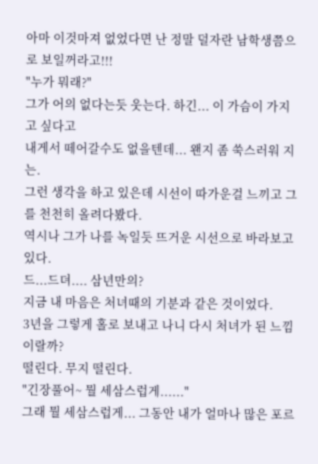아마 이것마져 없었다면 난 정말 덜자란 남학생쯤으로 보일꺼라고!!!
"누가 뭐래?"
그가 어의 없다는듯 웃는다. 하긴... 이 가슴이 가지고 싶다고
내게서 떼어갈수도 없을텐데... 왠지 좀 쑥스러워 지는.
그런 생각을 하고 있은데 시선이 따가운걸 느끼고 그를 천천히 올려다봤다.
역시나 그가 나를 녹일듯 뜨거운 시선으로 바라보고 있다.
드...드뎌.... 삼년만의?
지금 내 마음은 처녀때의 기분과 같은 것이었다.
3년을 그렇게 홀로 보내고 나니 다시 처녀가 된 느낌 이랄까?
떨린다. 무지 떨린다.
"긴장풀어~ 뭘 세삼스럽게......"
그래 뭘 세삼스럽게... 그동안 내가 얼마나 많은 포르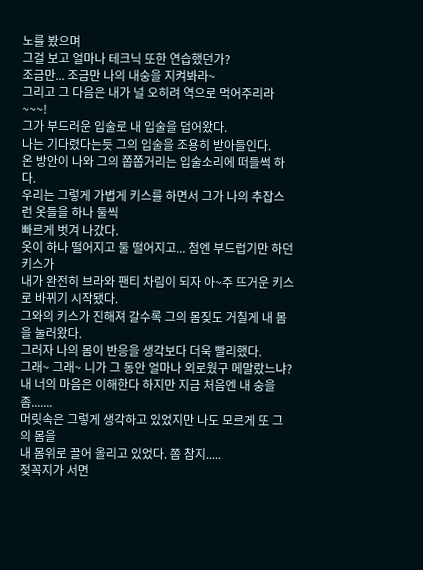노를 봤으며
그걸 보고 얼마나 테크닉 또한 연습했던가?
조금만... 조금만 나의 내숭을 지켜봐라~
그리고 그 다음은 내가 널 오히려 역으로 먹어주리라~~~!
그가 부드러운 입술로 내 입술을 덥어왔다.
나는 기다렸다는듯 그의 입술을 조용히 받아들인다.
온 방안이 나와 그의 쫍쫍거리는 입술소리에 떠들썩 하다.
우리는 그렇게 가볍게 키스를 하면서 그가 나의 추잡스런 옷들을 하나 둘씩
빠르게 벗겨 나갔다.
옷이 하나 떨어지고 둘 떨어지고... 첨엔 부드럽기만 하던 키스가
내가 완전히 브라와 팬티 차림이 되자 아~주 뜨거운 키스로 바뀌기 시작됐다.
그와의 키스가 진해져 갈수록 그의 몸짖도 거칠게 내 몸을 눌러왔다.
그러자 나의 몸이 반응을 생각보다 더욱 빨리했다.
그래~ 그래~ 니가 그 동안 얼마나 외로웠구 메말랐느냐?
내 너의 마음은 이해한다 하지만 지금 처음엔 내 숭을 좀.......
머릿속은 그렇게 생각하고 있었지만 나도 모르게 또 그의 몸을
내 몸위로 끌어 올리고 있었다. 쫌 참지.....
젖꼭지가 서면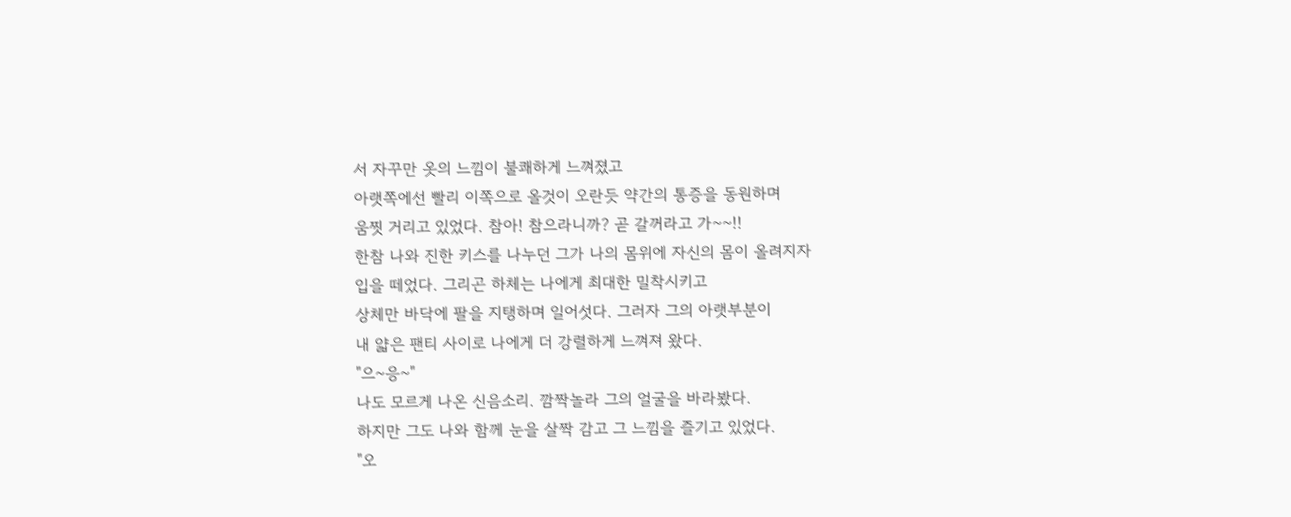서 자꾸만 옷의 느낌이 불쾌하게 느껴졌고
아랫쪽에선 빨리 이쪽으로 올것이 오란듯 약간의 통증을 동원하며
움찟 거리고 있었다. 참아! 참으라니까? 곧 갈꺼라고 가~~!!
한참 나와 진한 키스를 나누던 그가 나의 몸위에 자신의 몸이 올려지자
입을 떼었다. 그리곤 하체는 나에게 최대한 밀착시키고
상체만 바닥에 팔을 지탱하며 일어섯다. 그러자 그의 아랫부분이
내 얇은 팬티 사이로 나에게 더 강렬하게 느껴져 왔다.
"으~응~"
나도 모르게 나온 신음소리. 깜짝놀라 그의 얼굴을 바라봤다.
하지만 그도 나와 함께 눈을 살짝 감고 그 느낌을 즐기고 있었다.
"오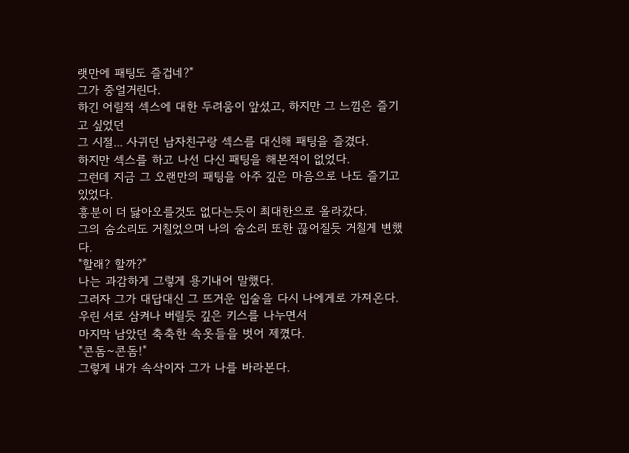랫만에 패팅도 즐겁네?"
그가 중얼거린다.
하긴 어릴적 섹스에 대한 두려움이 앞섰고, 하지만 그 느낌은 즐기고 싶었던
그 시절... 사귀던 남자친구랑 섹스를 대신해 패팅을 즐겼다.
하지만 섹스를 하고 나선 다신 패팅을 해본적이 없었다.
그런데 지금 그 오랜만의 패팅을 아주 깊은 마음으로 나도 즐기고 있었다.
흥분이 더 닳아오를것도 없다는듯이 최대한으로 올라갔다.
그의 숨소리도 거칠었으며 나의 숨소리 또한 끊어질듯 거칠게 변했다.
"할래? 할까?"
나는 과감하게 그렇게 용기내어 말했다.
그러자 그가 대답대신 그 뜨거운 입술을 다시 나에게로 가져온다.
우린 서로 삼켜나 버릴듯 깊은 키스를 나누면서
마지막 남았던 축축한 속옷들을 벗어 제꼈다.
"콘돔~콘돔!"
그렇게 내가 속삭이자 그가 나를 바라본다.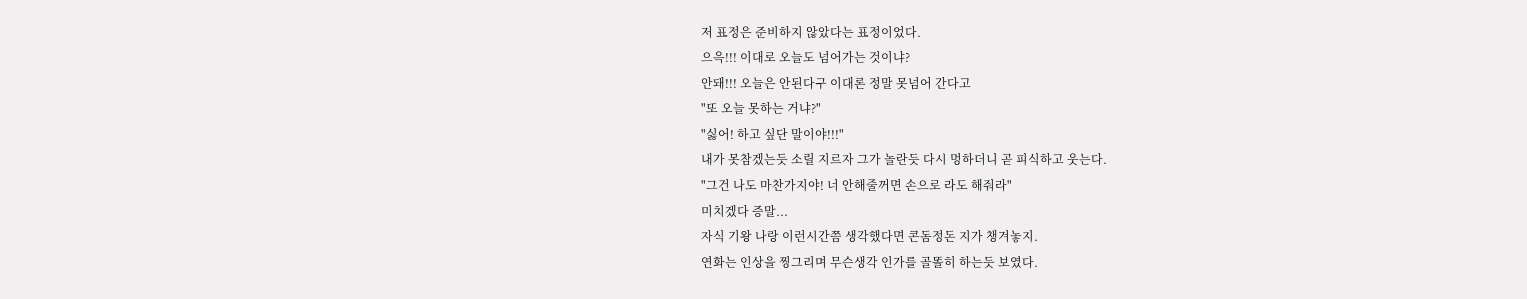저 표정은 준비하지 않았다는 표정이었다.
으윽!!! 이대로 오늘도 넘어가는 것이냐?
안돼!!! 오늘은 안된다구 이대론 정말 못넘어 간다고
"또 오늘 못하는 거냐?"
"싫어! 하고 싶단 말이야!!!"
내가 못참겠는듯 소릴 지르자 그가 놀란듯 다시 멍하더니 곧 피식하고 웃는다.
"그건 나도 마찬가지야! 너 안해줄꺼면 손으로 라도 해줘라"
미치겠다 증말...
자식 기왕 나랑 이런시간쯤 생각했다면 콘돔정돈 지가 챙겨놓지.
연화는 인상을 찡그리며 무슨생각 인가를 골똘히 하는듯 보였다.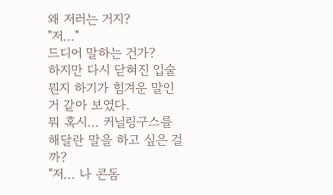왜 저러는 거지?
"저..."
드디어 말하는 건가?
하지만 다시 닫혀진 입술 뭔지 하기가 힘겨운 말인거 같아 보였다.
뭐 혹시... 커닐링구스를 해달란 말을 하고 싶은 걸까?
"저... 나 콘돔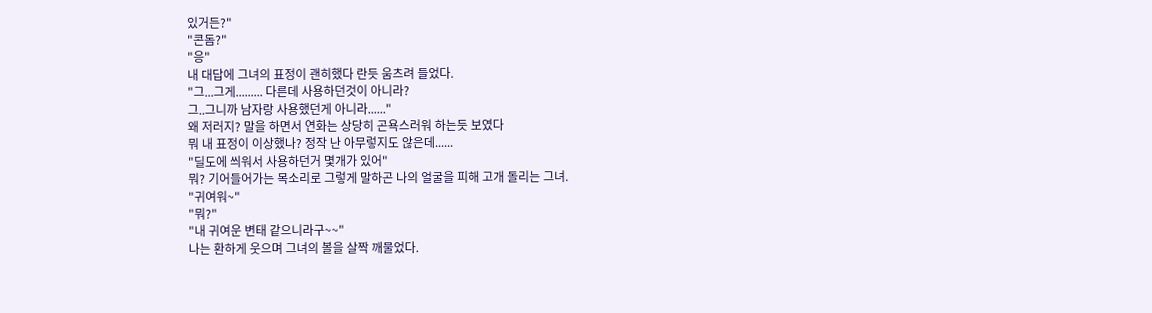있거든?"
"콘돔?"
"응"
내 대답에 그녀의 표정이 괜히했다 란듯 움츠려 들었다.
"그...그게......... 다른데 사용하던것이 아니라?
그..그니까 남자랑 사용했던게 아니라......"
왜 저러지? 말을 하면서 연화는 상당히 곤욕스러워 하는듯 보였다
뭐 내 표정이 이상했나? 정작 난 아무렇지도 않은데......
"딜도에 씌워서 사용하던거 몇개가 있어"
뭐? 기어들어가는 목소리로 그렇게 말하곤 나의 얼굴을 피해 고개 돌리는 그녀.
"귀여워~"
"뭐?"
"내 귀여운 변태 같으니라구~~"
나는 환하게 웃으며 그녀의 볼을 살짝 깨물었다.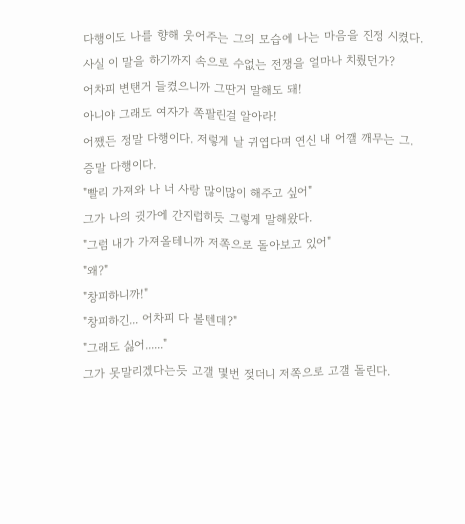다행이도 나를 향해 웃어주는 그의 모습에 나는 마음을 진정 시켰다.
사실 이 말을 하기까지 속으로 수없는 전쟁을 얼마나 치뤘던가?
어차피 변탠거 들켰으니까 그딴거 말해도 돼!
아니야 그래도 여자가 쪽팔린걸 알아라!
어쨌든 정말 다행이다. 저렇게 날 귀엽다며 연신 내 어깰 깨무는 그.
증말 다행이다.
"빨리 가져와 나 너 사랑 많이많이 해주고 싶어"
그가 나의 귓가에 간지럽히듯 그렇게 말해왔다.
"그럼 내가 가져올테니까 저쪽으로 돌아보고 있어"
"왜?"
"창피하니까!"
"창피하긴... 어차피 다 볼텐데?"
"그래도 싫어......"
그가 못말리겠다는듯 고갤 몇번 젖더니 저쪽으로 고갤 돌린다.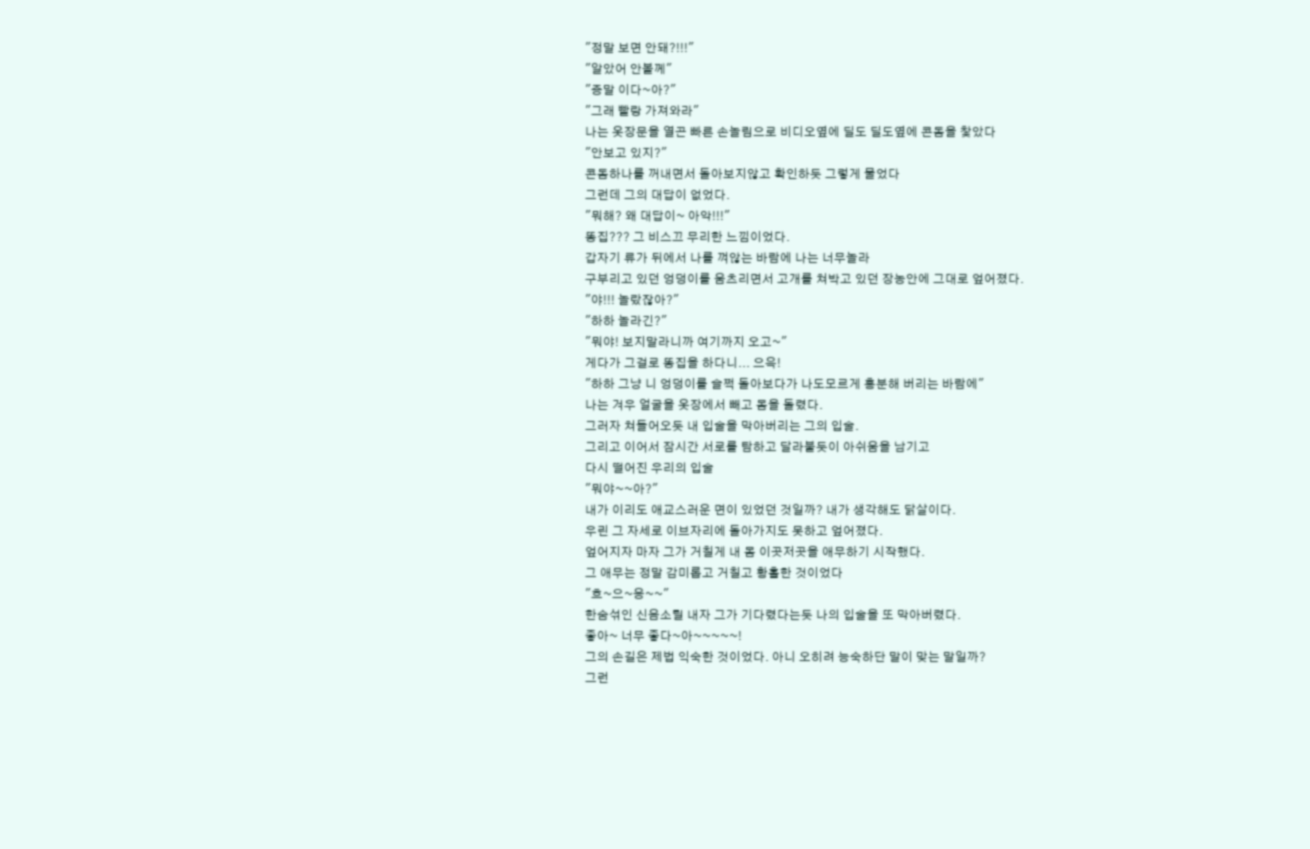"정말 보면 안돼?!!!"
"알았어 안볼께"
"증말 이다~아?"
"그래 빨랑 가져와라"
나는 옷장문을 열곤 빠른 손놀림으로 비디오옆에 딜도 딜도옆에 콘돔을 찿았다
"안보고 있지?"
콘돔하나를 꺼내면서 돌아보지않고 확인하듯 그렇게 물었다
그런데 그의 대답이 없었다.
"뭐해? 왜 대답이~ 아악!!!"
똥집??? 그 비스끄 무리한 느낌이었다.
갑자기 류가 뒤에서 나를 껴않는 바람에 나는 너무놀라
구부리고 있던 엉덩이를 움츠리면서 고개를 쳐박고 있던 장농안에 그대로 엎어졌다.
"야!!! 놀랐잖아?"
"하하 놀라긴?"
"뭐야! 보지말라니까 여기까지 오고~"
게다가 그걸로 똥집을 하다니... 으윽!
"하하 그냥 니 엉덩이를 슬쩍 돌아보다가 나도모르게 흥분해 버리는 바람에"
나는 겨우 얼굴을 옷장에서 빼고 몸을 돌렸다.
그러자 쳐들어오듯 내 입술을 막아버리는 그의 입술.
그리고 이어서 잠시간 서로를 탐하고 달라붙듯이 아쉬움을 남기고
다시 떨어진 우리의 입술
"뭐야~~아?"
내가 이리도 애교스러운 면이 있었던 것일까? 내가 생각해도 닭살이다.
우린 그 자세로 이브자리에 돌아가지도 못하고 엎어졌다.
엎어지자 마자 그가 거칠게 내 몸 이곳저곳을 애무하기 시작했다.
그 애무는 정말 감미롭고 거칠고 황홀한 것이었다
"흐~으~응~~"
한숨섞인 신음소릴 내자 그가 기다렸다는듯 나의 입술을 또 막아버렸다.
좋아~ 너무 좋다~아~~~~~!
그의 손길은 제법 익숙한 것이었다. 아니 오히려 능숙하단 말이 맞는 말일까?
그런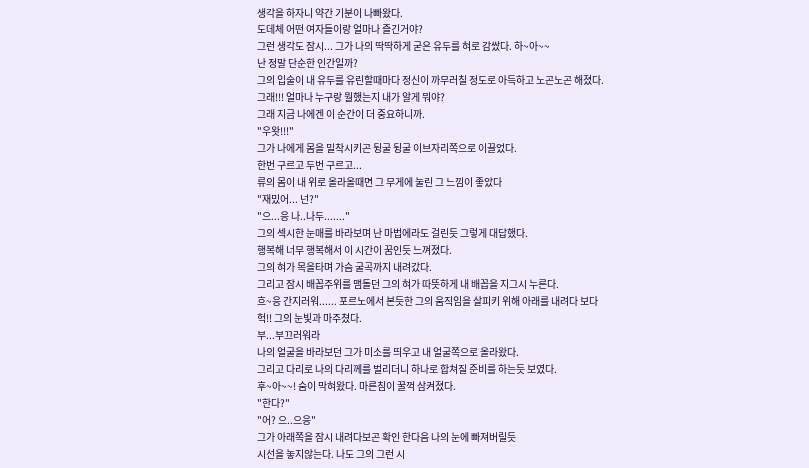생각을 하자니 약간 기분이 나빠왔다.
도데체 어떤 여자들이랑 얼마나 즐긴거야?
그런 생각도 잠시... 그가 나의 딱딱하게 굳은 유두를 혀로 감쌌다. 하~아~~
난 정말 단순한 인간일까?
그의 입술이 내 유두를 유린할때마다 정신이 까무러칠 정도로 아득하고 노곤노곤 해졌다.
그래!!! 얼마나 누구랑 뭘했는지 내가 알게 뭐야?
그래 지금 나에겐 이 순간이 더 중요하니까.
"우왓!!!"
그가 나에게 몸을 밀착시키곤 뒹굴 뒹굴 이브자리쪽으로 이끌었다.
한번 구르고 두번 구르고...
류의 몸이 내 위로 올라올때면 그 무게에 눌린 그 느낌이 좋았다
"재밌어... 넌?"
"으...응 나..나두......."
그의 섹시한 눈매를 바라보며 난 마법에라도 걸린듯 그렇게 대답했다.
행복해 너무 행복해서 이 시간이 꿈인듯 느껴졌다.
그의 혀가 목을타며 가슴 굴곡까지 내려갔다.
그리고 잠시 배꼽주위를 맴돌던 그의 혀가 따뜻하게 내 배꼽을 지그시 누른다.
흐~응 간지러워...... 포르노에서 본듯한 그의 움직임을 살피키 위해 아래를 내려다 보다
헉!! 그의 눈빛과 마주쳤다.
부...부끄러워라
나의 얼굴을 바라보던 그가 미소를 띄우고 내 얼굴쪽으로 올라왔다.
그리고 다리로 나의 다리께를 벌리더니 하나로 합쳐질 준비를 하는듯 보였다.
후~아~~! 숨이 막혀왔다. 마른침이 꿀꺽 삼켜졌다.
"한다?"
"어? 으..으응"
그가 아래쪽을 잠시 내려다보곤 확인 한다음 나의 눈에 빠져버릴듯
시선을 놓지않는다. 나도 그의 그런 시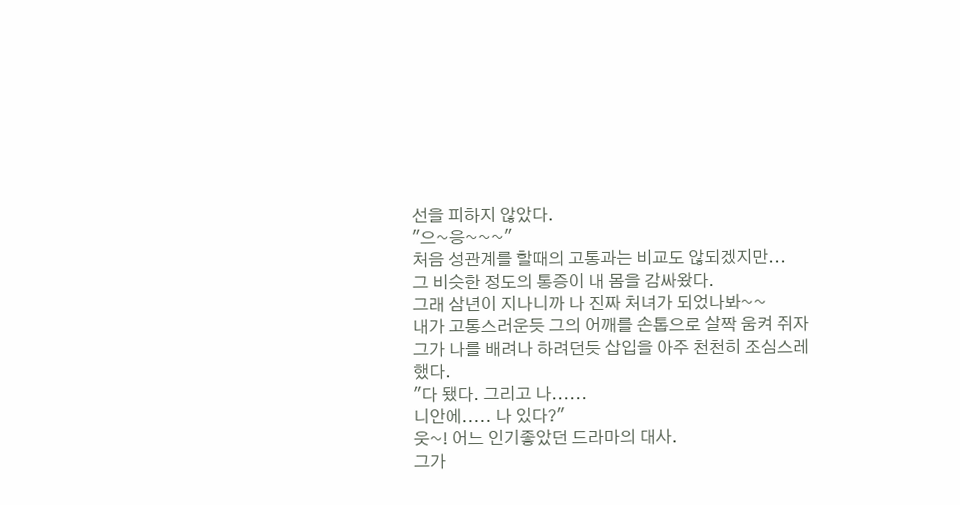선을 피하지 않았다.
"으~응~~~"
처음 성관계를 할때의 고통과는 비교도 않되겠지만...
그 비슷한 정도의 통증이 내 몸을 감싸왔다.
그래 삼년이 지나니까 나 진짜 처녀가 되었나봐~~
내가 고통스러운듯 그의 어깨를 손톱으로 살짝 움켜 쥐자
그가 나를 배려나 하려던듯 삽입을 아주 천천히 조심스레 했다.
"다 됐다. 그리고 나......
니안에..... 나 있다?"
웃~! 어느 인기좋았던 드라마의 대사.
그가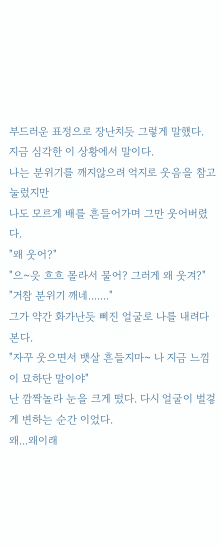부드러운 표정으로 장난치듯 그렇게 말했다.
지금 심각한 이 상황에서 말이다.
나는 분위기를 깨지않으려 억지로 웃음을 참고 눌렀지만
나도 모르게 배를 흔들어가며 그만 웃어버렸다.
"왜 웃어?"
"으~읏 흐흐 몰라서 물어? 그러게 왜 웃겨?"
"거참 분위기 깨네......."
그가 약간 화가난듯 삐진 얼굴로 나를 내려다 본다.
"자꾸 웃으면서 뱃살 흔들지마~ 나 지금 느낌이 묘하단 말이야"
난 깜짝놀라 눈을 크게 떴다. 다시 얼굴이 벌겋게 변하는 순간 이었다.
왜...왜이래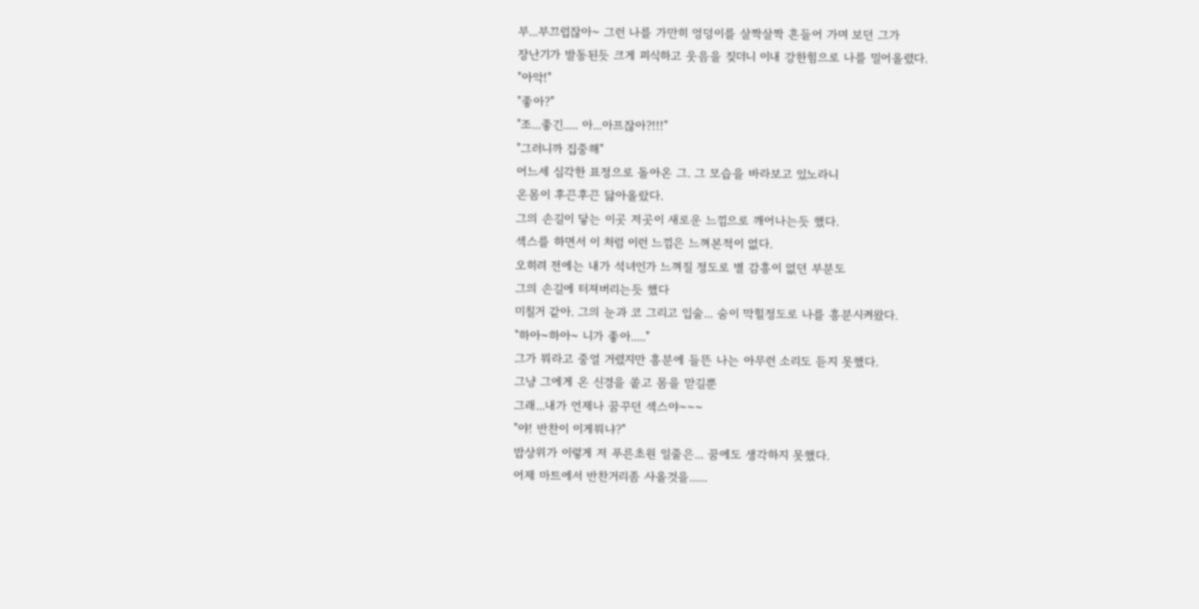부...부끄럽잖아~ 그런 나를 가만히 엉덩이를 살짝살짝 흔들어 가며 보던 그가
장난기가 발동된듯 크게 피식하고 웃음을 짖더니 이내 강한힘으로 나를 밀어올렸다.
"아악!"
"좋아?"
"조...좋긴..... 아...아프잖아?!!!"
"그러니까 집중해"
어느세 심각한 표정으로 돌아온 그. 그 모습을 바라보고 있노라니
온몸이 후끈후끈 닳아올랐다.
그의 손길이 닿는 이곳 저곳이 새로운 느낌으로 깨어나는듯 했다.
섹스를 하면서 이 처럼 이런 느낌은 느껴본적이 없다.
오히려 전에는 내가 석녀인가 느껴질 정도로 별 감흥이 없던 부분도
그의 손길에 터져버리는듯 했다
미칠거 같아. 그의 눈과 코 그리고 입술... 숨이 막힐정도로 나를 흥분시켜왔다.
"하아~하아~ 니가 좋아....."
그가 뭐라고 중얼 거렸지만 흥분에 들뜬 나는 아무런 소리도 듣지 못했다.
그냥 그에게 온 신경을 쏱고 몸을 맏길뿐
그래...내가 언제나 꿈꾸던 섹스야~~~
"야! 반찬이 이게뭐냐?"
밥상위가 이렇게 저 푸른초원 일줄은... 꿈에도 생각하지 못했다.
어제 마트에서 반찬거리좀 사올것을......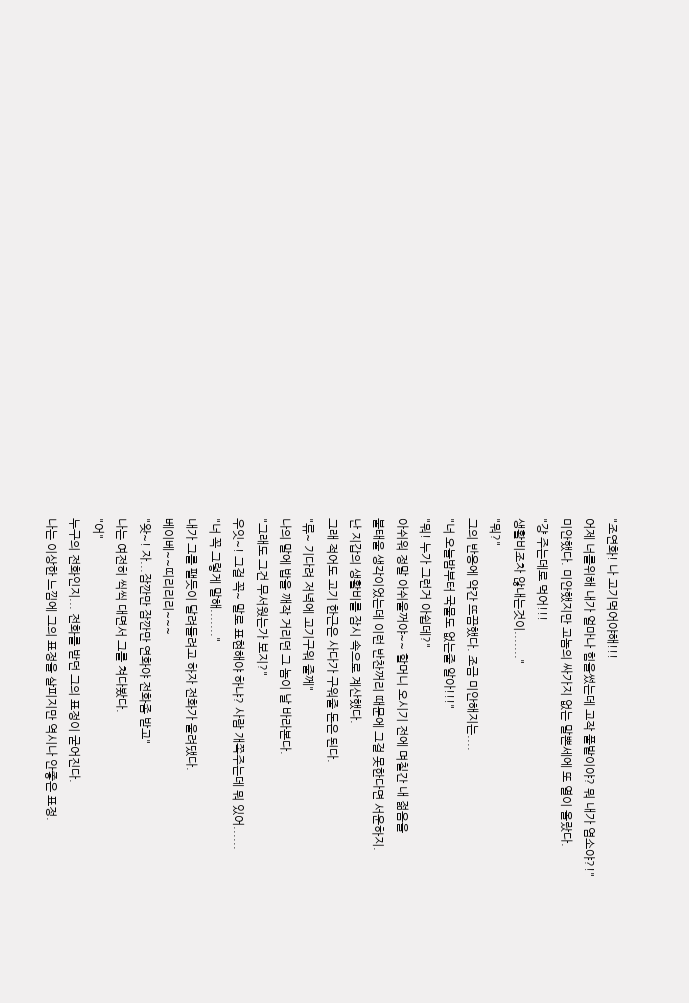"조연화! 나 고기먹어야해!!!
어제 너를위해 내가 얼마나 힘을썼는데 고작 풀밭이야? 뭐 내가 염소야?!"
미안했다. 미안했지만 고놈의 싸가지 없는 말뽄세에 또 열이 올랐다.
"걍 주는데로 먹어!!!
생활비조차 않내는것이......."
"뭐?"
그의 반응에 약간 뜨끔했다. 조금 미안해지는....
"너 오늘밤부터 국물도 없는줄 알아!!!"
"뭐! 누가 그런거 아쉽데?"
아쉬워 정말 아쉬울꺼야~~ 할머니 오시기 전에 며칠간 내 젊음을
불태울 생각이었는데 이런 반찬꺼리 때문에 그걸 못한다면 서운하지.
난 지갑의 생활비를 잠시 속으로 계산했다.
그래 적어도 고기 한근은 사다가 구워줄 돈은 된다.
"류~ 기다려 저녁에 고기구워 줄께"
나의 말에 밥을 깨작 거리던 그 놈이 날 바라본다.
"그래도 그건 무서웠는가 보지?"
우잇~! 그걸 꼭~ 말로 표현해야 하냐? 사람 개쪽주는데 뭐 있어......
"너 꼭 그렇게 말해......."
내가 그를 팰듯이 달려들려고 하자 전화가 울려댔다.
베이베~~띠리리리~~~
"왓~! 자...잠깐만 잠깐만 연화야 전화좀 받고"
나는 여전히 씩씩 대면서 그를 쳐다봤다.
"어"
누구의 전화인지... 전화를 받던 그의 표정이 굳어진다.
나는 이상한 느낌에 그의 표정을 살피지만 역시나 안좋은 표정.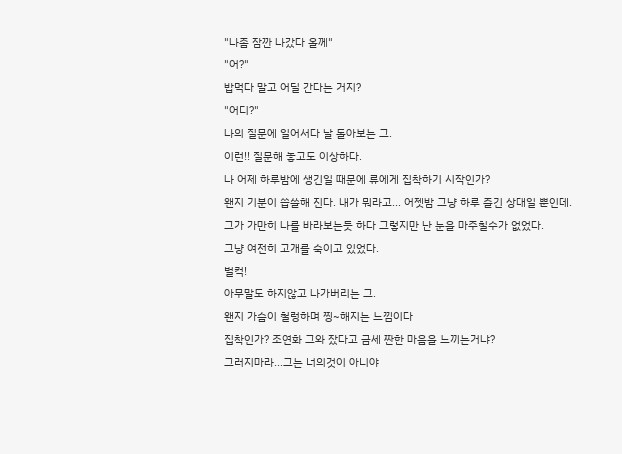"나좀 잠깐 나갔다 올께"
"어?"
밥먹다 말고 어딜 간다는 거지?
"어디?"
나의 질문에 일어서다 날 돌아보는 그.
이런!! 질문해 놓고도 이상하다.
나 어제 하루밤에 생긴일 때문에 류에게 집착하기 시작인가?
왠지 기분이 씁쓸해 진다. 내가 뭐라고... 어젯밤 그냥 하루 즐긴 상대일 뿐인데.
그가 가만히 나를 바라보는듯 하다 그렇지만 난 눈을 마주칠수가 없었다.
그냥 여전히 고개를 숙이고 있었다.
벌컥!
아무말도 하지않고 나가버리는 그.
왠지 가슴이 철렁하며 찡~해지는 느낌이다
집착인가? 조연화 그와 잤다고 금세 짠한 마음을 느끼는거냐?
그러지마라...그는 너의것이 아니야